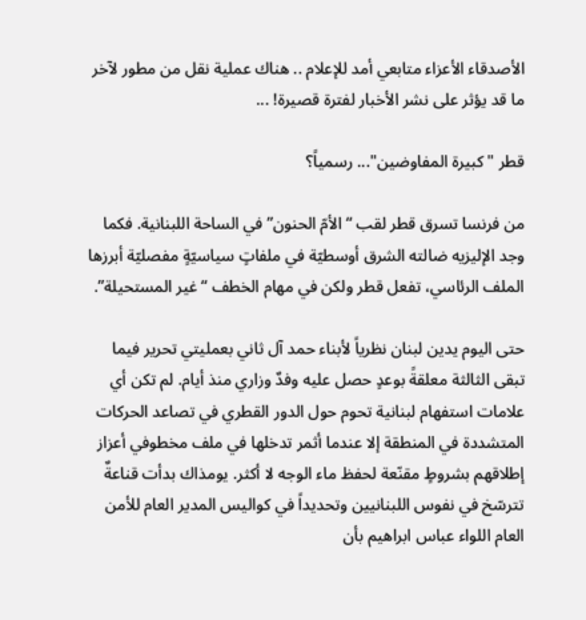الأصدقاء الأعزاء متابعي أمد للإعلام .. هناك عملية نقل من مطور لآخر ما قد يؤثر على نشر الأخبار لفترة قصيرة! ...

قطر "كبيرة المفاوضين"... رسمياً؟

من فرنسا تسرق قطر لقب “الأمّ الحنون” في الساحة اللبنانية. فكما وجد الإليزيه ضالته الشرق أوسطيّة في ملفاتٍ سياسيّةٍ مفصليّة أبرزها الملف الرئاسي، تفعل قطر ولكن في مهام الخطف “غير المستحيلة”.

حتى اليوم يدين لبنان نظرياً لأبناء حمد آل ثاني بعمليتي تحرير فيما تبقى الثالثة معلقةً بوعدٍ حصل عليه وفدٌ وزاري منذ أيام. لم تكن أي علامات استفهام لبنانية تحوم حول الدور القطري في تصاعد الحركات المتشددة في المنطقة إلا عندما أثمر تدخلها في ملف مخطوفي أعزاز إطلاقهم بشروطٍ مقنّعة لحفظ ماء الوجه لا أكثر. يومذاك بدأت قناعةٌ تترسّخ في نفوس اللبنانيين وتحديداً في كواليس المدير العام للأمن العام اللواء عباس ابراهيم بأن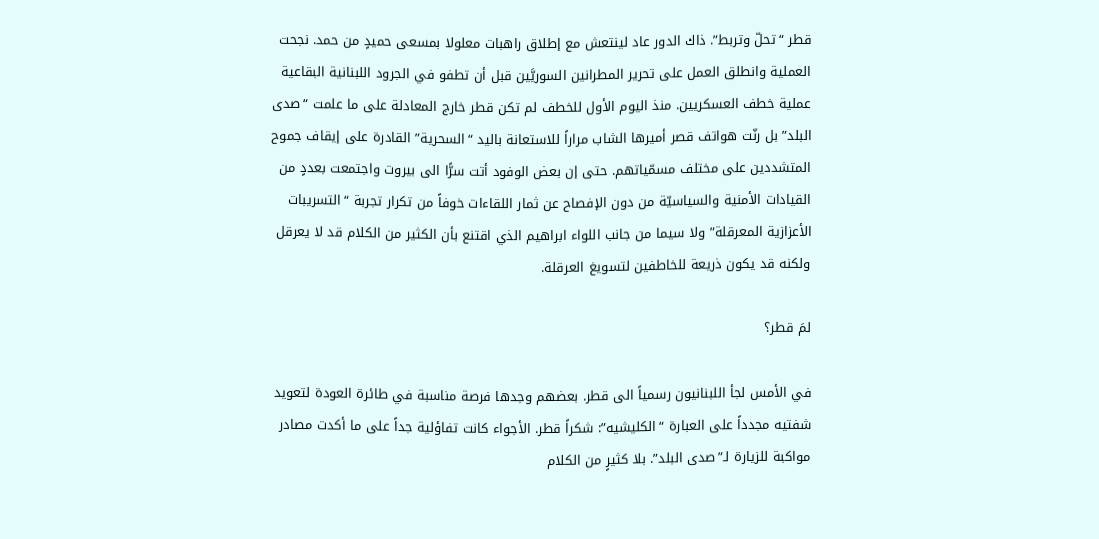قطر “تحلّ وتربط”. ذاك الدور عاد لينتعش مع إطلاق راهبات معلولا بمسعى حميدٍ من حمد. نجحت العملية وانطلق العمل على تحرير المطرانين السوريَّين قبل أن تطفو في الجرود اللبنانية البقاعية عملية خطف العسكريين. منذ اليوم الأول للخطف لم تكن قطر خارج المعادلة على ما علمت “صدى البلد” بل رنّت هواتف قصر أميرها الشاب مراراً للاستعانة باليد “السحرية” القادرة على إيقاف جموح المتشددين على مختلف مسمّياتهم. حتى إن بعض الوفود أتت سرًّا الى بيروت واجتمعت بعددٍ من القيادات الأمنية والسياسيّة من دون الإفصاح عن ثمار اللقاءات خوفاً من تكرار تجربة “التسريبات الأعزازية المعرقلة” ولا سيما من جانب اللواء ابراهيم الذي اقتنع بأن الكثير من الكلام قد لا يعرقل ولكنه قد يكون ذريعة للخاطفين لتسويغ العرقلة.

لمَ قطر؟

في الأمس لجأ اللبنانيون رسمياً الى قطر. بعضهم وجدها فرصة مناسبة في طائرة العودة لتعويد شفتيه مجدداً على العبارة “الكليشيه”: شكراً قطر. الأجواء كانت تفاؤلية جداً على ما أكدت مصادر مواكبة للزيارة لـ”صدى البلد”. بلا كثيرٍ من الكلام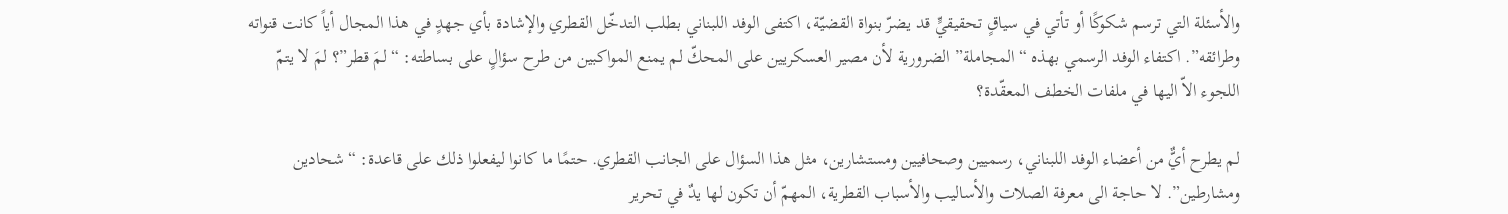والأسئلة التي ترسم شكوكًا أو تأتي في سياقٍ تحقيقيٍّ قد يضرّ بنواة القضيّة، اكتفى الوفد اللبناني بطلب التدخّل القطري والإشادة بأي جهدٍ في هذا المجال أياً كانت قنواته وطرائقه”. اكتفاء الوفد الرسمي بهذه “المجاملة” الضرورية لأن مصير العسكريين على المحكّ لم يمنع المواكبين من طرح سؤالٍ على بساطته: “لمَ قطر”؟ لمَ لا يتمّ اللجوء الاّ اليها في ملفات الخطف المعقّدة؟

لم يطرح أيٌّ من أعضاء الوفد اللبناني، رسميين وصحافيين ومستشارين، مثل هذا السؤال على الجانب القطري. حتمًا ما كانوا ليفعلوا ذلك على قاعدة: “شحادين ومشارطين”. لا حاجة الى معرفة الصلات والأساليب والأسباب القطرية، المهمّ أن تكون لها يدٌ في تحرير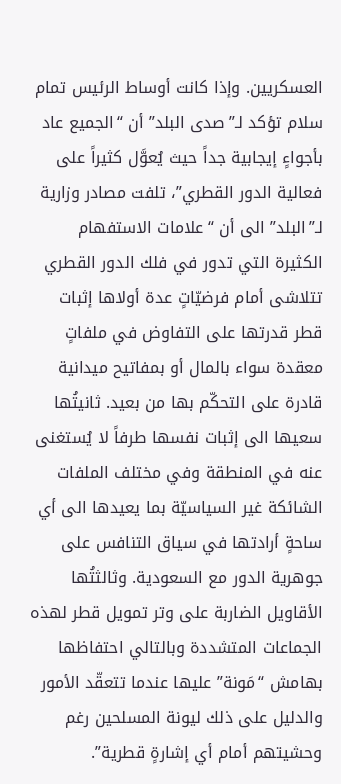العسكريين. وإذا كانت أوساط الرئيس تمام سلام تؤكد لـ”صدى البلد” أن “الجميع عاد بأجواءٍ إيجابية جداً حيث يُعوَّل كثيراً على فعالية الدور القطري”، تلفت مصادر وزارية لـ”البلد” الى أن “علامات الاستفهام الكثيرة التي تدور في فلك الدور القطري تتلاشى أمام فرضيّاتٍ عدة أولاها إثبات قطر قدرتها على التفاوض في ملفاتٍ معقدة سواء بالمال أو بمفاتيح ميدانية قادرة على التحكّم بها من بعيد. ثانيتُها سعيها الى إثبات نفسها طرفاً لا يُستغنى عنه في المنطقة وفي مختلف الملفات الشائكة غير السياسيّة بما يعيدها الى أي ساحةٍ أرادتها في سياق التنافس على جوهرية الدور مع السعودية. وثالثتُها الأقاويل الضاربة على وتر تمويل قطر لهذه الجماعات المتشددة وبالتالي احتفاظها بهامش “مَونة” عليها عندما تتعقّد الأمور والدليل على ذلك ليونة المسلحين رغم وحشيتهم أمام أي إشارةٍ قطرية”.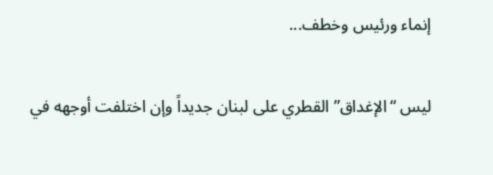إنماء ورئيس وخطف...

ليس “الإغداق” القطري على لبنان جديداً وإن اختلفت أوجهه في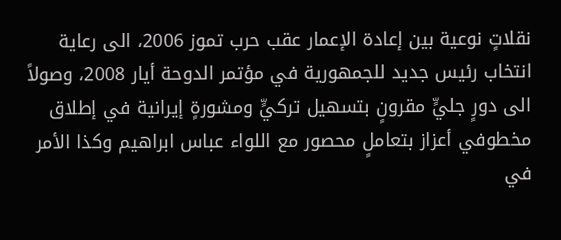نقلاتٍ نوعية بين إعادة الإعمار عقب حرب تموز 2006، الى رعاية انتخاب رئيس جديد للجمهورية في مؤتمر الدوحة أيار 2008، وصولاً الى دورٍ جليٍّ مقرونٍ بتسهيل تركيٍّ ومشورةٍ إيرانية في إطلاق مخطوفي أعزاز بتعاملٍ محصور مع اللواء عباس ابراهيم وكذا الأمر في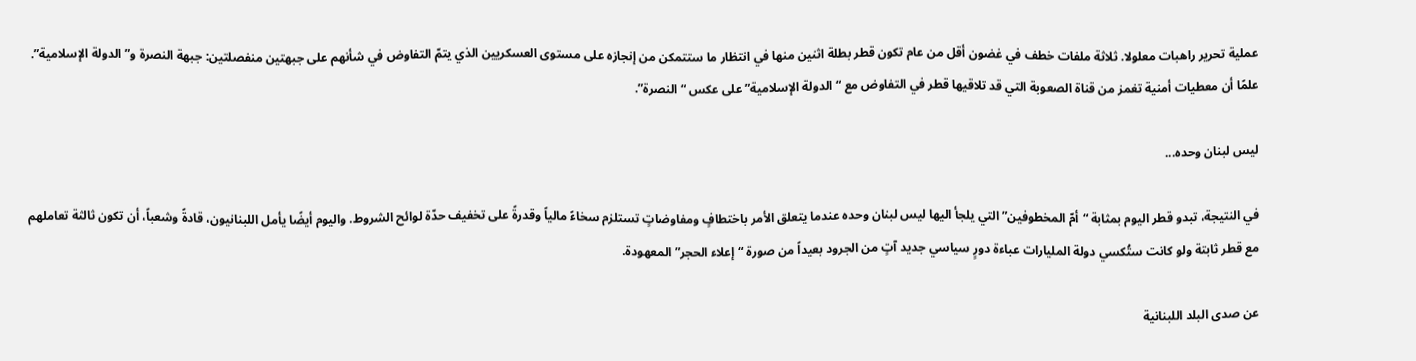عملية تحرير راهبات معلولا. ثلاثة ملفات خطف في غضون أقل من عام تكون قطر بطلة اثنين منها في انتظار ما ستتمكن من إنجازه على مستوى العسكريين الذي يتمّ التفاوض في شأنهم على جبهتين منفصلتين: جبهة النصرة و”الدولة الإسلامية”. علمًا أن معطيات أمنية تغمز من قناة الصعوبة التي قد تلاقيها قطر في التفاوض مع “الدولة الإسلامية” على عكس “النصرة”.

ليس لبنان وحده...

في النتيجة، تبدو قطر اليوم بمثابة “أمّ المخطوفين” التي يلجأ اليها ليس لبنان وحده عندما يتعلق الأمر باختطافٍ ومفاوضاتٍ تستلزم سخاءً مالياً وقدرةً على تخفيف حدّة لوائح الشروط. واليوم أيضًا يأمل اللبنانيون، قادةً وشعباً، أن تكون ثالثة تعاملهم مع قطر ثابتة ولو كانت ستُكسي دولة المليارات عباءة دورٍ سياسي جديد آتٍ من الجرود بعيداً من صورة “إعلاء الحجر” المعهودة.

عن صدى البلد اللبنانية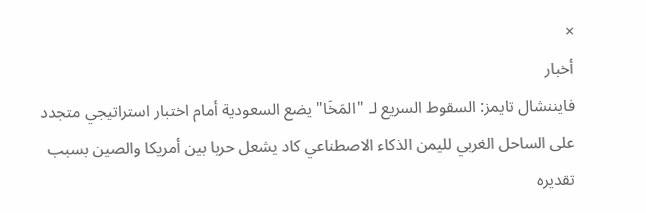×
أخبار
فايننشال تايمز: السقوط السريع لـ "المَخَا" يضع السعودية أمام اختبار استراتيجي متجدد على الساحل الغربي لليمن الذكاء الاصطناعي كاد يشعل حربا بين أمريكا والصين بسبب تقديره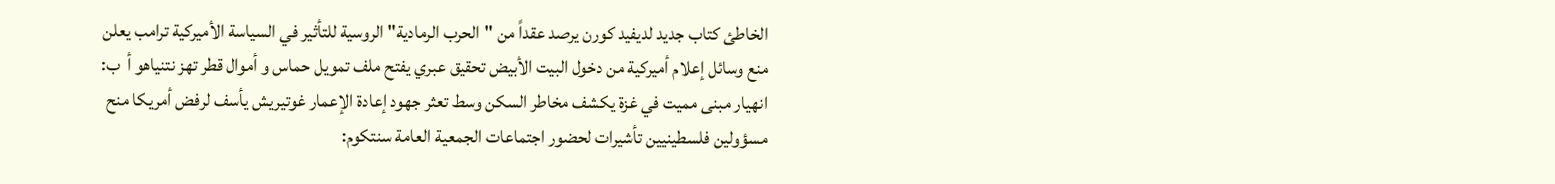الخاطئ كتاب جديد لديفيد كورن يرصد عقداً من "الحرب الرمادية" الروسية للتأثير في السياسة الأميركية ترامب يعلن منع وسائل إعلام أميركية من دخول البيت الأبيض تحقيق عبري يفتح ملف تمويل حماس و أموال قطر تهز نتنياهو أ  ب: انهيار مبنى مميت في غزة يكشف مخاطر السكن وسط تعثر جهود إعادة الإعمار غوتيريش يأسف لرفض أمريكا منح مسؤولين فلسطينيين تأشيرات لحضور اجتماعات الجمعية العامة سنتكوم: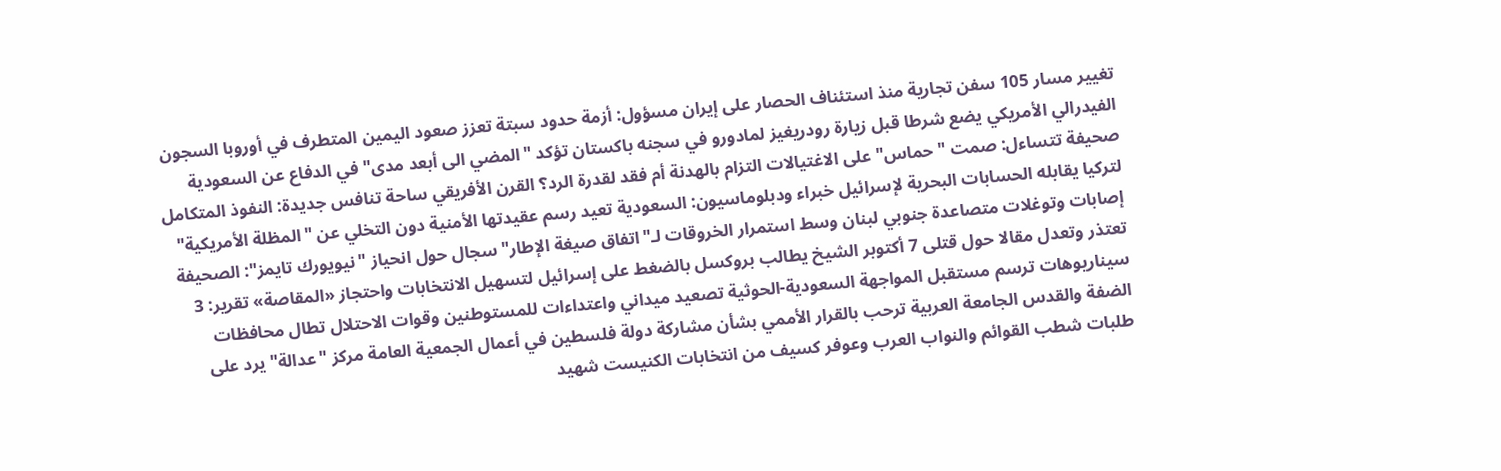تغيير مسار 105 سفن تجارية منذ استئناف الحصار على إيران مسؤول: أزمة حدود سبتة تعزز صعود اليمين المتطرف في أوروبا السجون الفيدرالي الأمريكي يضع شرطا قبل زيارة رودريغيز لمادورو في سجنه باكستان تؤكد "المضي الى أبعد مدى" في الدفاع عن السعودية صحيفة تتساءل: صمت "حماس" على الاغتيالات التزام بالهدنة أم فقد لقدرة الرد؟ القرن الأفريقي ساحة تنافس جديدة: النفوذ المتكامل لتركيا يقابله الحسابات البحرية لإسرائيل خبراء ودبلوماسيون: السعودية تعيد رسم عقيدتها الأمنية دون التخلي عن "المظلة الأمريكية" إصابات وتوغلات متصاعدة جنوبي لبنان وسط استمرار الخروقات لـ"اتفاق صيغة الإطار" سجال حول انحياز "نيويورك تايمز": الصحيفة تعتذر وتعدل مقالا حول قتلى 7 أكتوبر الشيخ يطالب بروكسل بالضغط على إسرائيل لتسهيل الانتخابات واحتجاز «المقاصة» تقرير: 3 سيناريوهات ترسم مستقبل المواجهة السعودية-الحوثية تصعيد ميداني واعتداءات للمستوطنين وقوات الاحتلال تطال محافظات الضفة والقدس الجامعة العربية ترحب بالقرار الأممي بشأن مشاركة دولة فلسطين في أعمال الجمعية العامة مركز "عدالة" يرد على طلبات شطب القوائم والنواب العرب وعوفر كسيف من انتخابات الكنيست شهيد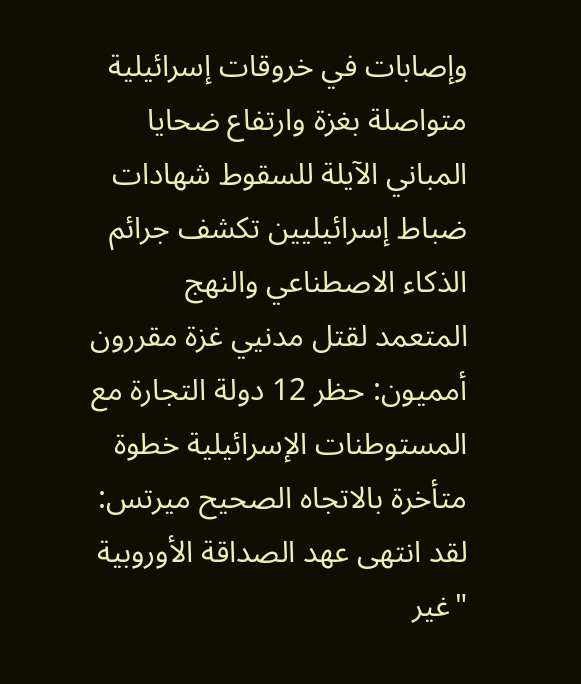وإصابات في خروقات إسرائيلية متواصلة بغزة وارتفاع ضحايا المباني الآيلة للسقوط شهادات ضباط إسرائيليين تكشف جرائم الذكاء الاصطناعي والنهج المتعمد لقتل مدنيي غزة مقررون أمميون: حظر 12 دولة التجارة مع المستوطنات الإسرائيلية خطوة متأخرة بالاتجاه الصحيح ميرتس: لقد انتهى عهد الصداقة الأوروبية "غير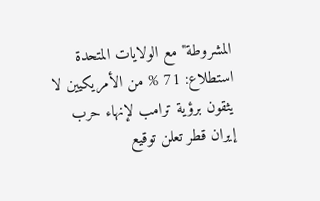المشروطة" مع الولايات المتحدة استطلاع: 71 % من الأمريكيين لا يثقون برؤية ترامب لإنهاء حرب إيران قطر تعلن توقيع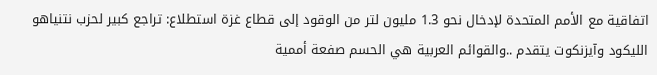اتفاقية مع الأمم المتحدة لإدخال نحو 1.3 مليون لتر من الوقود إلى قطاع غزة استطلاع: تراجع كبير لحزب نتنياهو الليكود وآيزنكوت يتقدم ..والقوائم العربية هي الحسم صفعة أممية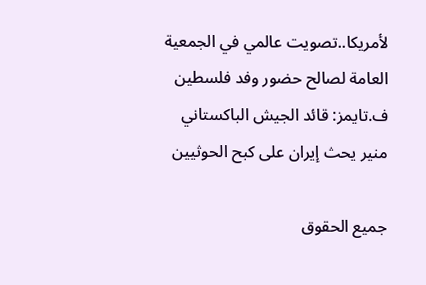لأمريكا..تصويت عالمي في الجمعية العامة لصالح حضور وفد فلسطين ف.تايمز: قائد الجيش الباكستاني منير يحث إيران على كبح الحوثيين

جميع الحقوق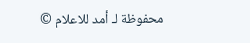محفوظة لـ أمد للاعلام ©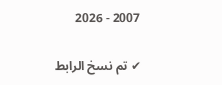2007 - 2026

✔ تم نسخ الرابط